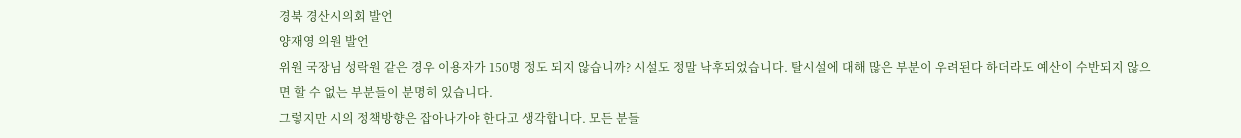경북 경산시의회 발언
양재영 의원 발언
위원 국장님 성락원 같은 경우 이용자가 150명 정도 되지 않습니까? 시설도 정말 낙후되었습니다. 탈시설에 대해 많은 부분이 우려된다 하더라도 예산이 수반되지 않으면 할 수 없는 부분들이 분명히 있습니다.
그렇지만 시의 정책방향은 잡아나가야 한다고 생각합니다. 모든 분들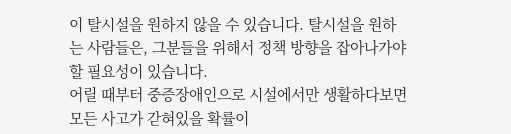이 탈시설을 원하지 않을 수 있습니다. 탈시설을 원하는 사람들은, 그분들을 위해서 정책 방향을 잡아나가야 할 필요성이 있습니다.
어릴 때부터 중증장애인으로 시설에서만 생활하다보면 모든 사고가 갇혀있을 확률이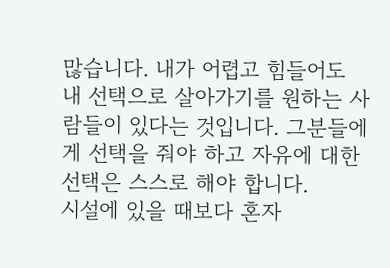많습니다. 내가 어렵고 힘들어도 내 선택으로 살아가기를 원하는 사람들이 있다는 것입니다. 그분들에게 선택을 줘야 하고 자유에 대한 선택은 스스로 해야 합니다.
시설에 있을 때보다 혼자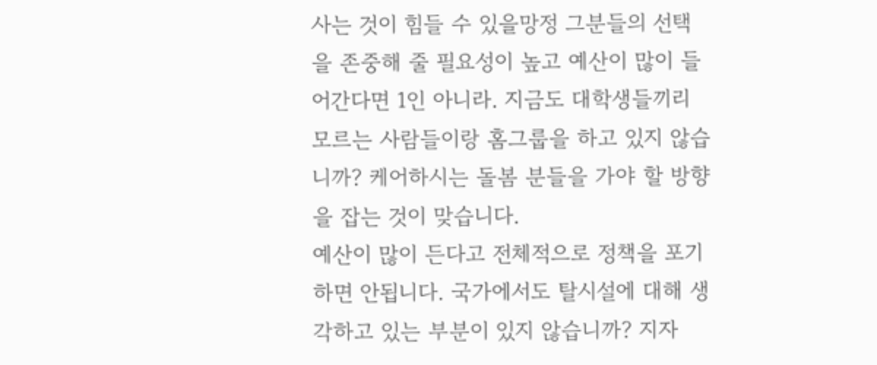사는 것이 힘들 수 있을망정 그분들의 선택을 존중해 줄 필요성이 높고 예산이 많이 들어간다면 1인 아니라. 지금도 대학생들끼리 모르는 사람들이랑 홈그룹을 하고 있지 않습니까? 케어하시는 돌봄 분들을 가야 할 방향을 잡는 것이 맞습니다.
예산이 많이 든다고 전체적으로 정책을 포기하면 안됩니다. 국가에서도 탈시설에 대해 생각하고 있는 부분이 있지 않습니까? 지자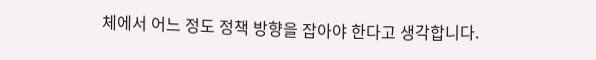체에서 어느 정도 정책 방향을 잡아야 한다고 생각합니다.